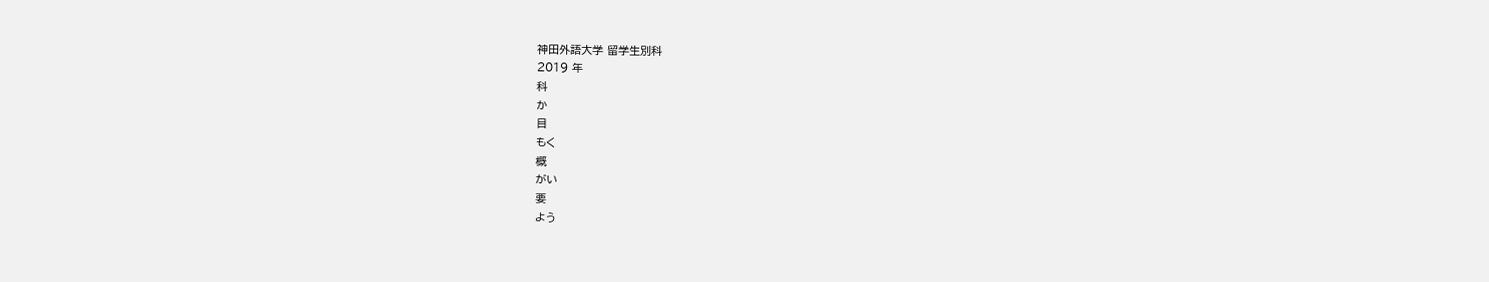神田外語大学 留学生別科
2019 年
科
か
目
もく
概
がい
要
よう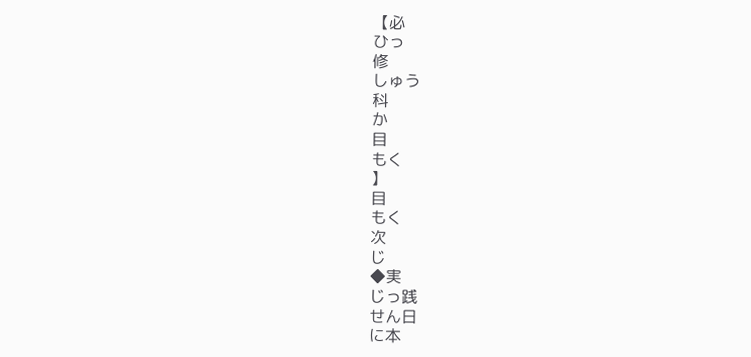【必
ひっ
修
しゅう
科
か
目
もく
】
目
もく
次
じ
◆実
じっ践
せん日
に本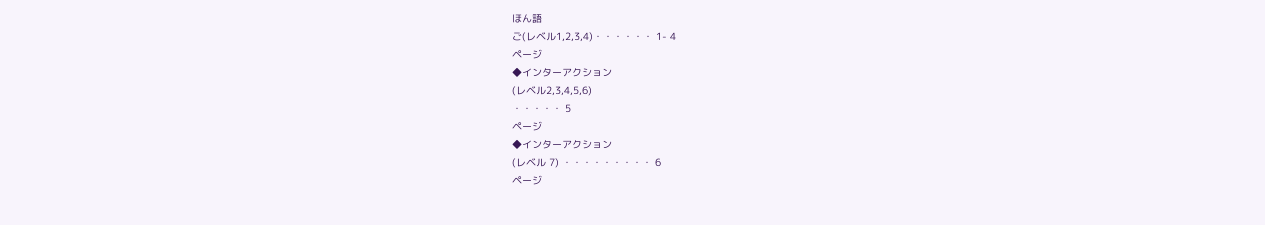ほん語
ご(レベル1,2,3,4)・・・・・・ 1- 4
ページ
◆インターアクション
(レベル2,3,4,5,6)
・・・・・ 5
ページ
◆インターアクション
(レベル 7) ・・・・・・・・・ 6
ページ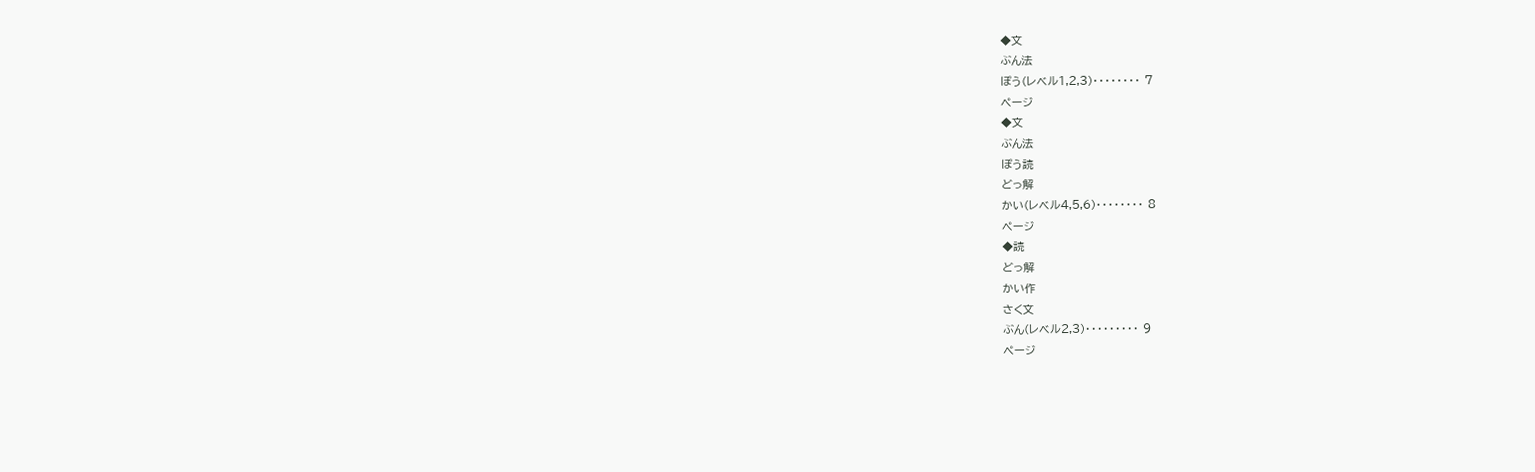◆文
ぶん法
ぽう(レベル1,2,3)・・・・・・・・ 7
ページ
◆文
ぶん法
ぽう読
どっ解
かい(レベル4,5,6)・・・・・・・・ 8
ページ
◆読
どっ解
かい作
さく文
ぶん(レベル2,3)・・・・・・・・・ 9
ページ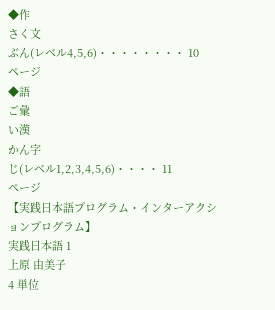◆作
さく文
ぶん(レベル4,5,6)・・・・・・・・ 10
ページ
◆語
ご彙
い漢
かん字
じ(レベル1,2,3,4,5,6)・・・・ 11
ページ
【実践日本語プログラム・インターアクションプログラム】
実践日本語 1
上原 由美子
4 単位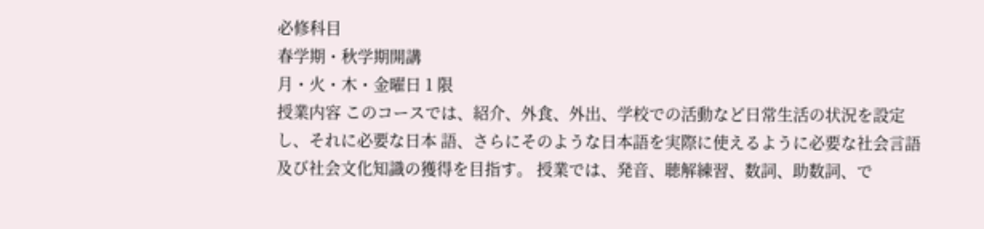必修科目
春学期・秋学期開講
月・火・木・金曜日 1 限
授業内容 このコースでは、紹介、外食、外出、学校での活動など日常生活の状況を設定し、それに必要な日本 語、さらにそのような日本語を実際に使えるように必要な社会言語及び社会文化知識の獲得を目指す。 授業では、発音、聴解練習、数詞、助数詞、で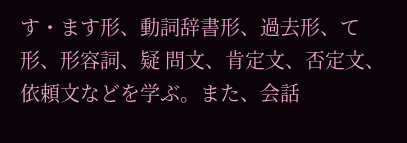す・ます形、動詞辞書形、過去形、て形、形容詞、疑 問文、肯定文、否定文、依頼文などを学ぶ。また、会話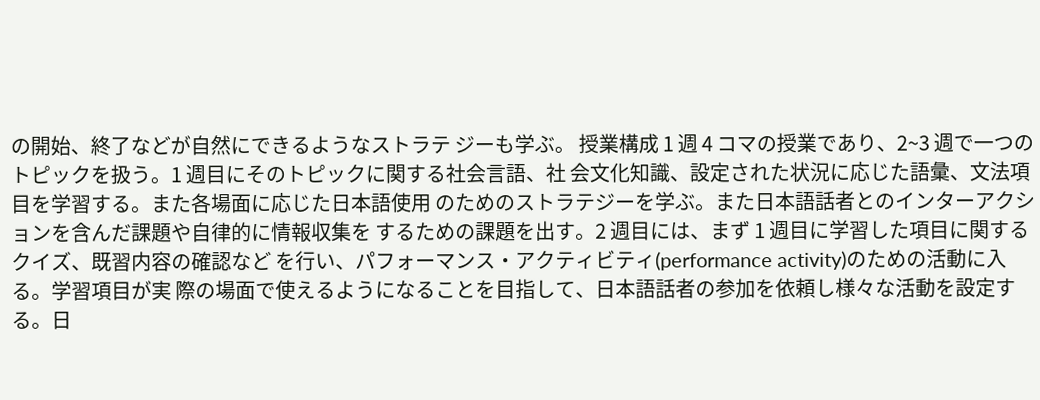の開始、終了などが自然にできるようなストラテ ジーも学ぶ。 授業構成 1 週 4 コマの授業であり、2~3 週で一つのトピックを扱う。1 週目にそのトピックに関する社会言語、社 会文化知識、設定された状況に応じた語彙、文法項目を学習する。また各場面に応じた日本語使用 のためのストラテジーを学ぶ。また日本語話者とのインターアクションを含んだ課題や自律的に情報収集を するための課題を出す。2 週目には、まず 1 週目に学習した項目に関するクイズ、既習内容の確認など を行い、パフォーマンス・アクティビティ(performance activity)のための活動に入る。学習項目が実 際の場面で使えるようになることを目指して、日本語話者の参加を依頼し様々な活動を設定する。日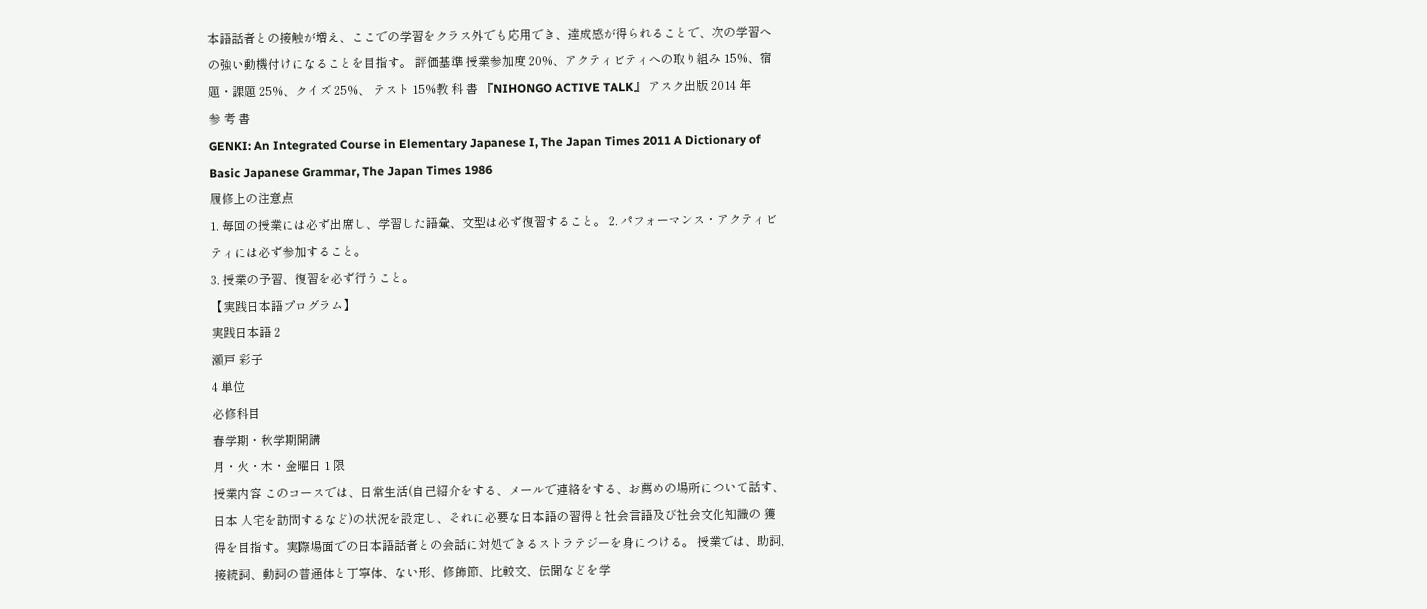本語話者との接触が増え、ここでの学習をクラス外でも応用でき、達成感が得られることで、次の学習へ の強い動機付けになることを目指す。 評価基準 授業参加度 20%、アクティビティへの取り組み 15%、宿題・課題 25%、クイズ 25%、 テスト 15%教 科 書 『NIHONGO ACTIVE TALK』 アスク出版 2014 年
参 考 書
GENKI: An Integrated Course in Elementary Japanese I, The Japan Times 2011 A Dictionary of Basic Japanese Grammar, The Japan Times 1986
履修上の注意点
1. 毎回の授業には必ず出席し、学習した語彙、文型は必ず復習すること。 2. パフォーマンス・アクティビティには必ず参加すること。
3. 授業の予習、復習を必ず行うこと。
【実践日本語プログラム】
実践日本語 2
瀬戸 彩子
4 単位
必修科目
春学期・秋学期開講
月・火・木・金曜日 1 限
授業内容 このコースでは、日常生活(自己紹介をする、メールで連絡をする、お薦めの場所について話す、日本 人宅を訪問するなど)の状況を設定し、それに必要な日本語の習得と社会言語及び社会文化知識の 獲得を目指す。実際場面での日本語話者との会話に対処できるストラテジーを身につける。 授業では、助詞,接続詞、動詞の普通体と丁寧体、ない形、修飾節、比較文、伝聞などを学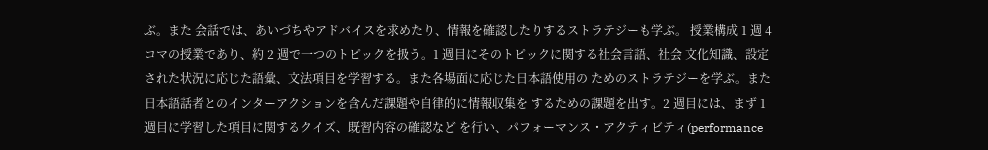ぶ。また 会話では、あいづちやアドバイスを求めたり、情報を確認したりするストラテジーも学ぶ。 授業構成 1 週 4 コマの授業であり、約 2 週で一つのトピックを扱う。1 週目にそのトピックに関する社会言語、社会 文化知識、設定された状況に応じた語彙、文法項目を学習する。また各場面に応じた日本語使用の ためのストラテジーを学ぶ。また日本語話者とのインターアクションを含んだ課題や自律的に情報収集を するための課題を出す。2 週目には、まず 1 週目に学習した項目に関するクイズ、既習内容の確認など を行い、パフォーマンス・アクティビティ(performance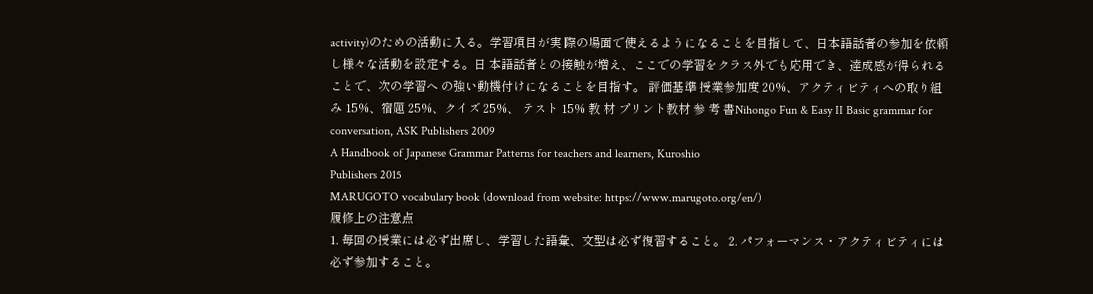activity)のための活動に入る。学習項目が実 際の場面で使えるようになることを目指して、日本語話者の参加を依頼し様々な活動を設定する。日 本語話者との接触が増え、ここでの学習をクラス外でも応用でき、達成感が得られることで、次の学習へ の強い動機付けになることを目指す。 評価基準 授業参加度 20%、アクティビティへの取り組み 15%、宿題 25%、クイズ 25%、 テスト 15% 教 材 プリント教材 参 考 書Nihongo Fun & Easy II Basic grammar for conversation, ASK Publishers 2009
A Handbook of Japanese Grammar Patterns for teachers and learners, Kuroshio
Publishers 2015
MARUGOTO vocabulary book (download from website: https://www.marugoto.org/en/)
履修上の注意点
1. 毎回の授業には必ず出席し、学習した語彙、文型は必ず復習すること。 2. パフォーマンス・アクティビティには必ず参加すること。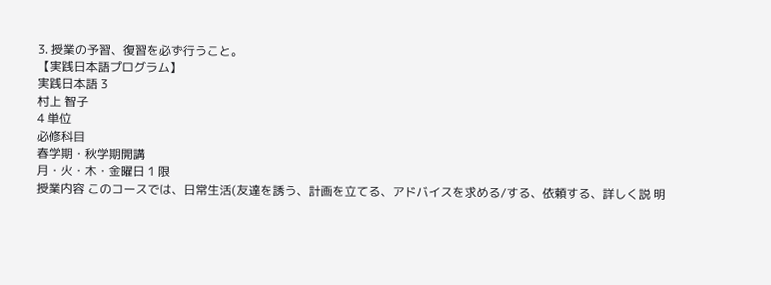3. 授業の予習、復習を必ず行うこと。
【実践日本語プログラム】
実践日本語 3
村上 智子
4 単位
必修科目
春学期・秋学期開講
月・火・木・金曜日 1 限
授業内容 このコースでは、日常生活(友達を誘う、計画を立てる、アドバイスを求める/する、依頼する、詳しく説 明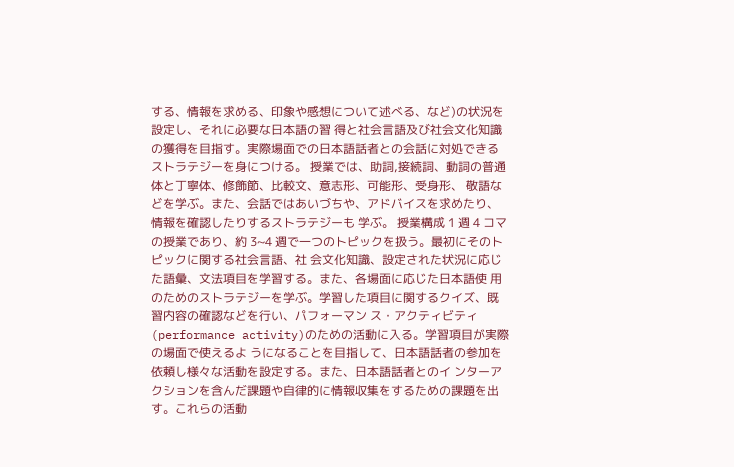する、情報を求める、印象や感想について述べる、など)の状況を設定し、それに必要な日本語の習 得と社会言語及び社会文化知識の獲得を目指す。実際場面での日本語話者との会話に対処できる ストラテジーを身につける。 授業では、助詞,接続詞、動詞の普通体と丁寧体、修飾節、比較文、意志形、可能形、受身形、 敬語などを学ぶ。また、会話ではあいづちや、アドバイスを求めたり、情報を確認したりするストラテジーも 学ぶ。 授業構成 1 週 4 コマの授業であり、約 3~4 週で一つのトピックを扱う。最初にそのトピックに関する社会言語、社 会文化知識、設定された状況に応じた語彙、文法項目を学習する。また、各場面に応じた日本語使 用のためのストラテジーを学ぶ。学習した項目に関するクイズ、既習内容の確認などを行い、パフォーマン ス・アクティビティ(performance activity)のための活動に入る。学習項目が実際の場面で使えるよ うになることを目指して、日本語話者の参加を依頼し様々な活動を設定する。また、日本語話者とのイ ンターアクションを含んだ課題や自律的に情報収集をするための課題を出す。これらの活動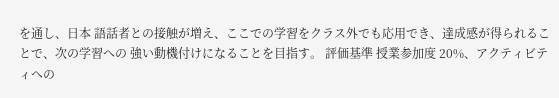を通し、日本 語話者との接触が増え、ここでの学習をクラス外でも応用でき、達成感が得られることで、次の学習への 強い動機付けになることを目指す。 評価基準 授業参加度 20%、アクティビティへの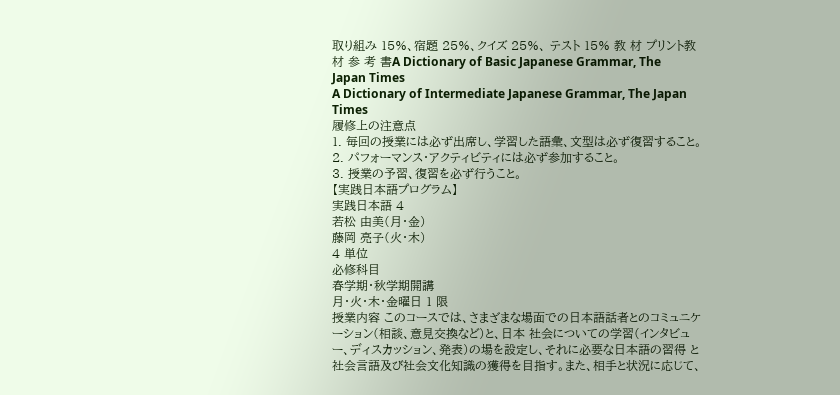取り組み 15%、宿題 25%、クイズ 25%、 テスト 15% 教 材 プリント教材 参 考 書A Dictionary of Basic Japanese Grammar, The Japan Times
A Dictionary of Intermediate Japanese Grammar, The Japan Times
履修上の注意点
1. 毎回の授業には必ず出席し、学習した語彙、文型は必ず復習すること。 2. パフォーマンス・アクティビティには必ず参加すること。
3. 授業の予習、復習を必ず行うこと。
【実践日本語プログラム】
実践日本語 4
若松 由美(月・金)
藤岡 亮子(火・木)
4 単位
必修科目
春学期・秋学期開講
月・火・木・金曜日 1 限
授業内容 このコースでは、さまざまな場面での日本語話者とのコミュニケーション(相談、意見交換など)と、日本 社会についての学習(インタビュー、ディスカッション、発表)の場を設定し、それに必要な日本語の習得 と社会言語及び社会文化知識の獲得を目指す。また、相手と状況に応じて、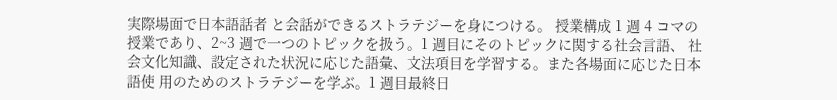実際場面で日本語話者 と会話ができるストラテジーを身につける。 授業構成 1 週 4 コマの授業であり、2~3 週で一つのトピックを扱う。1 週目にそのトピックに関する社会言語、 社会文化知識、設定された状況に応じた語彙、文法項目を学習する。また各場面に応じた日本語使 用のためのストラテジーを学ぶ。1 週目最終日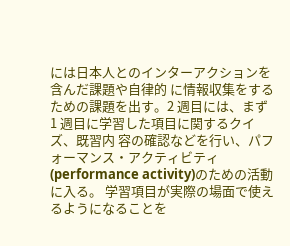には日本人とのインターアクションを含んだ課題や自律的 に情報収集をするための課題を出す。2 週目には、まず 1 週目に学習した項目に関するクイズ、既習内 容の確認などを行い、パフォーマンス・アクティビティ(performance activity)のための活動に入る。 学習項目が実際の場面で使えるようになることを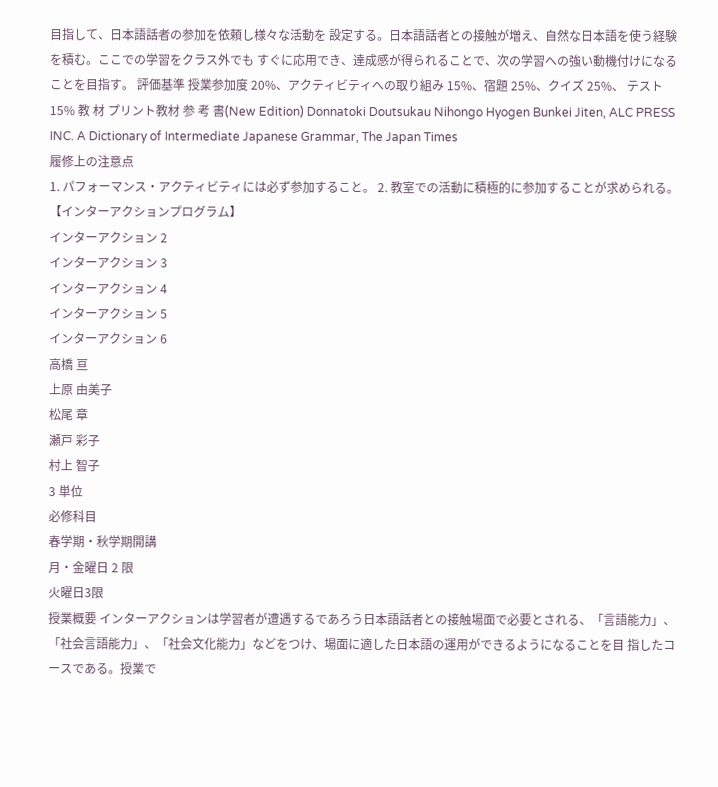目指して、日本語話者の参加を依頼し様々な活動を 設定する。日本語話者との接触が増え、自然な日本語を使う経験を積む。ここでの学習をクラス外でも すぐに応用でき、達成感が得られることで、次の学習への強い動機付けになることを目指す。 評価基準 授業参加度 20%、アクティビティへの取り組み 15%、宿題 25%、クイズ 25%、 テスト 15% 教 材 プリント教材 参 考 書(New Edition) Donnatoki Doutsukau Nihongo Hyogen Bunkei Jiten, ALC PRESS INC. A Dictionary of Intermediate Japanese Grammar, The Japan Times
履修上の注意点
1. パフォーマンス・アクティビティには必ず参加すること。 2. 教室での活動に積極的に参加することが求められる。
【インターアクションプログラム】
インターアクション 2
インターアクション 3
インターアクション 4
インターアクション 5
インターアクション 6
高橋 亘
上原 由美子
松尾 章
瀬戸 彩子
村上 智子
3 単位
必修科目
春学期・秋学期開講
月・金曜日 2 限
火曜日3限
授業概要 インターアクションは学習者が遭遇するであろう日本語話者との接触場面で必要とされる、「言語能力」、 「社会言語能力」、「社会文化能力」などをつけ、場面に適した日本語の運用ができるようになることを目 指したコースである。授業で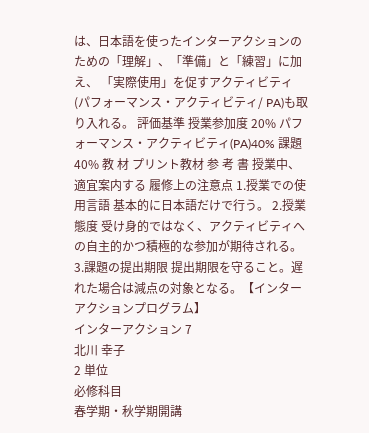は、日本語を使ったインターアクションのための「理解」、「準備」と「練習」に加え、 「実際使用」を促すアクティビティ(パフォーマンス・アクティビティ/ PA)も取り入れる。 評価基準 授業参加度 20% パフォーマンス・アクティビティ(PA)40% 課題 40% 教 材 プリント教材 参 考 書 授業中、適宜案内する 履修上の注意点 1.授業での使用言語 基本的に日本語だけで行う。 2.授業態度 受け身的ではなく、アクティビティへの自主的かつ積極的な参加が期待される。 3.課題の提出期限 提出期限を守ること。遅れた場合は減点の対象となる。【インターアクションプログラム】
インターアクション 7
北川 幸子
2 単位
必修科目
春学期・秋学期開講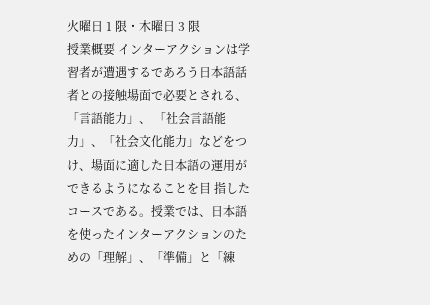火曜日 1 限・木曜日 3 限
授業概要 インターアクションは学習者が遭遇するであろう日本語話者との接触場面で必要とされる、「言語能力」、 「社会言語能力」、「社会文化能力」などをつけ、場面に適した日本語の運用ができるようになることを目 指したコースである。授業では、日本語を使ったインターアクションのための「理解」、「準備」と「練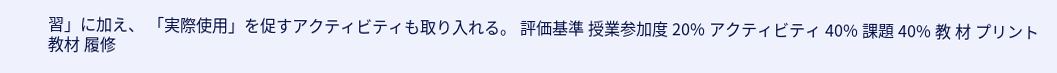習」に加え、 「実際使用」を促すアクティビティも取り入れる。 評価基準 授業参加度 20% アクティビティ 40% 課題 40% 教 材 プリント教材 履修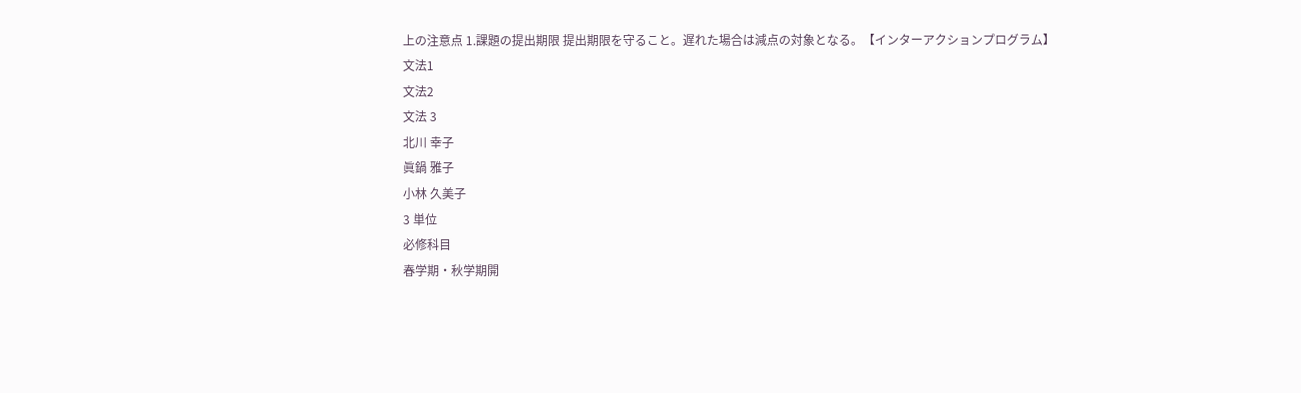上の注意点 1.課題の提出期限 提出期限を守ること。遅れた場合は減点の対象となる。【インターアクションプログラム】
文法1
文法2
文法 3
北川 幸子
眞鍋 雅子
小林 久美子
3 単位
必修科目
春学期・秋学期開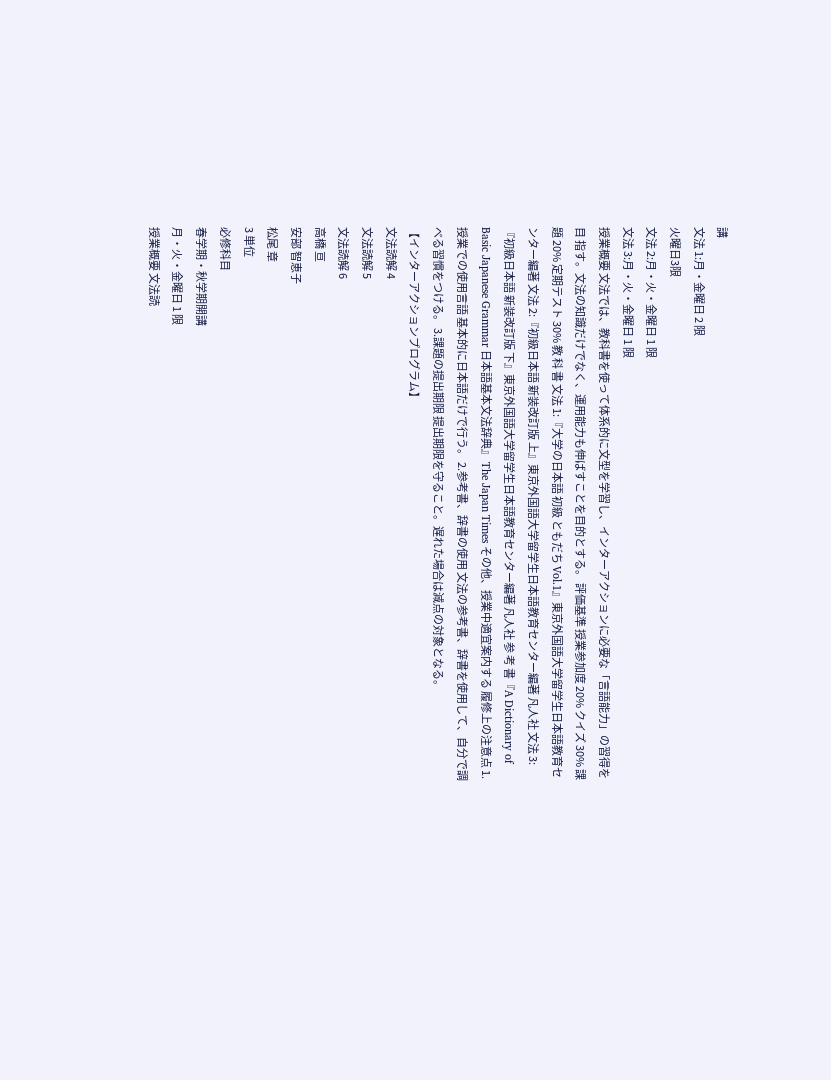講
文法 1:月・金曜日 2 限
火曜日3限
文法 2:月・火・金曜日 1 限
文法 3:月・火・金曜日 1 限
授業概要 文法では、教科書を使って体系的に文型を学習し、インターアクションに必要な「言語能力」の習得を目 指す。文法の知識だけでなく、運用能力も伸ばすことを目的とする。 評価基準 授業参加度 20% クイズ 30% 課題 20% 定期テスト 30% 教 科 書 文法 1:『大学の日本語 初級 ともだち Vol.1』東京外国語大学留学生日本語教育センター編著 文法 2:『初級日本語 新装改訂版 上』東京外国語大学留学生日本語教育センター編著 凡人社 文法 3:『初級日本語 新装改訂版 下』東京外国語大学留学生日本語教育センター編著 凡人社 参 考 書『A Dictionary of Basic Japanese Grammar 日本語基本文法辞典』 The Japan Times その他、授業中適宜案内する 履修上の注意点 1.授業での使用言語 基本的に日本語だけで行う。 2.参考書、辞書の使用 文法の参考書、辞書を使用して、自分で調べる習慣をつける。 3.課題の提出期限 提出期限を守ること。遅れた場合は減点の対象となる。
【インターアクションプログラム】
文法読解 4
文法読解 5
文法読解 6
高橋 亘
安部 智恵子
松尾 章
3 単位
必修科目
春学期・秋学期開講
月・火・金曜日 1 限
授業概要 文法読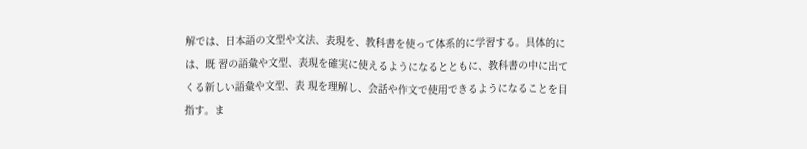解では、日本語の文型や文法、表現を、教科書を使って体系的に学習する。具体的には、既 習の語彙や文型、表現を確実に使えるようになるとともに、教科書の中に出てくる新しい語彙や文型、表 現を理解し、会話や作文で使用できるようになることを目指す。ま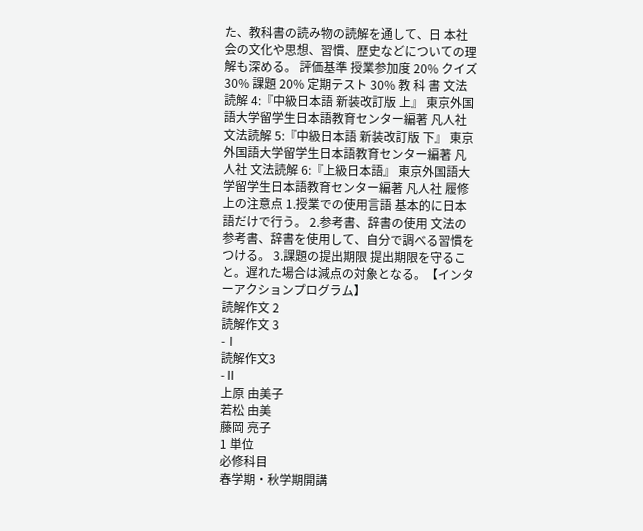た、教科書の読み物の読解を通して、日 本社会の文化や思想、習慣、歴史などについての理解も深める。 評価基準 授業参加度 20% クイズ 30% 課題 20% 定期テスト 30% 教 科 書 文法読解 4:『中級日本語 新装改訂版 上』 東京外国語大学留学生日本語教育センター編著 凡人社 文法読解 5:『中級日本語 新装改訂版 下』 東京外国語大学留学生日本語教育センター編著 凡人社 文法読解 6:『上級日本語』 東京外国語大学留学生日本語教育センター編著 凡人社 履修上の注意点 1.授業での使用言語 基本的に日本語だけで行う。 2.参考書、辞書の使用 文法の参考書、辞書を使用して、自分で調べる習慣をつける。 3.課題の提出期限 提出期限を守ること。遅れた場合は減点の対象となる。【インターアクションプログラム】
読解作文 2
読解作文 3
-Ⅰ
読解作文3
-Ⅱ
上原 由美子
若松 由美
藤岡 亮子
1 単位
必修科目
春学期・秋学期開講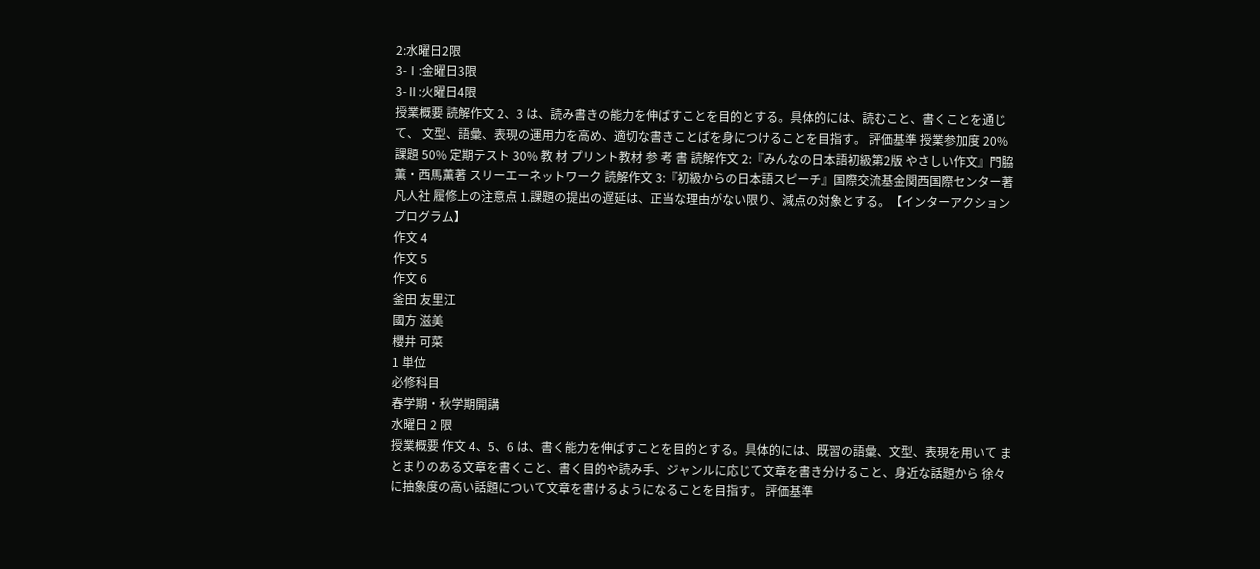2:水曜日2限
3-Ⅰ:金曜日3限
3-Ⅱ:火曜日4限
授業概要 読解作文 2、3 は、読み書きの能力を伸ばすことを目的とする。具体的には、読むこと、書くことを通じて、 文型、語彙、表現の運用力を高め、適切な書きことばを身につけることを目指す。 評価基準 授業参加度 20% 課題 50% 定期テスト 30% 教 材 プリント教材 参 考 書 読解作文 2:『みんなの日本語初級第2版 やさしい作文』門脇薫・西馬薫著 スリーエーネットワーク 読解作文 3:『初級からの日本語スピーチ』国際交流基金関西国際センター著 凡人社 履修上の注意点 1.課題の提出の遅延は、正当な理由がない限り、減点の対象とする。【インターアクションプログラム】
作文 4
作文 5
作文 6
釜田 友里江
國方 滋美
櫻井 可菜
1 単位
必修科目
春学期・秋学期開講
水曜日 2 限
授業概要 作文 4、5、6 は、書く能力を伸ばすことを目的とする。具体的には、既習の語彙、文型、表現を用いて まとまりのある文章を書くこと、書く目的や読み手、ジャンルに応じて文章を書き分けること、身近な話題から 徐々に抽象度の高い話題について文章を書けるようになることを目指す。 評価基準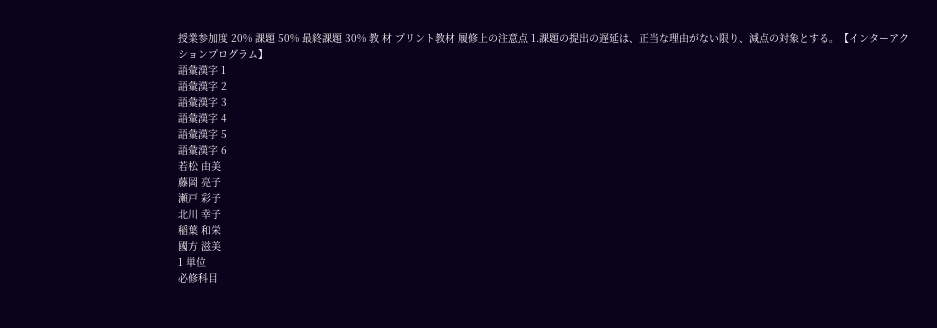授業参加度 20% 課題 50% 最終課題 30% 教 材 プリント教材 履修上の注意点 1.課題の提出の遅延は、正当な理由がない限り、減点の対象とする。【インターアクションプログラム】
語彙漢字 1
語彙漢字 2
語彙漢字 3
語彙漢字 4
語彙漢字 5
語彙漢字 6
若松 由美
藤岡 亮子
瀬戸 彩子
北川 幸子
稲葉 和栄
國方 滋美
1 単位
必修科目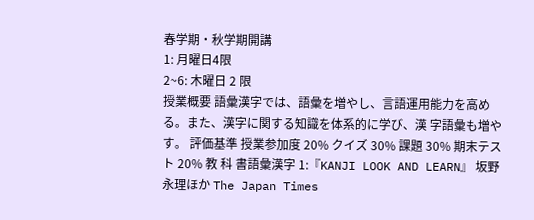春学期・秋学期開講
1: 月曜日4限
2~6: 木曜日 2 限
授業概要 語彙漢字では、語彙を増やし、言語運用能力を高める。また、漢字に関する知識を体系的に学び、漢 字語彙も増やす。 評価基準 授業参加度 20% クイズ 30% 課題 30% 期末テスト 20% 教 科 書語彙漢字 1:『KANJI LOOK AND LEARN』 坂野永理ほか The Japan Times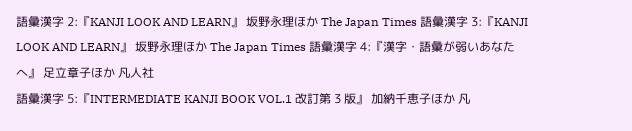語彙漢字 2:『KANJI LOOK AND LEARN』 坂野永理ほか The Japan Times 語彙漢字 3:『KANJI LOOK AND LEARN』 坂野永理ほか The Japan Times 語彙漢字 4:『漢字・語彙が弱いあなたへ』 足立章子ほか 凡人社
語彙漢字 5:『INTERMEDIATE KANJI BOOK VOL.1 改訂第 3 版』 加納千恵子ほか 凡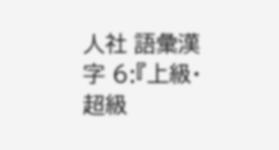人社 語彙漢字 6:『上級・超級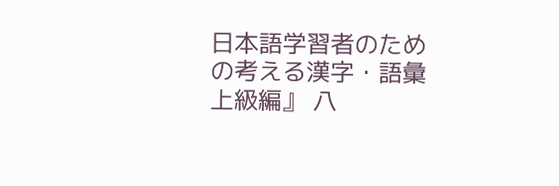日本語学習者のための考える漢字・語彙 上級編』 八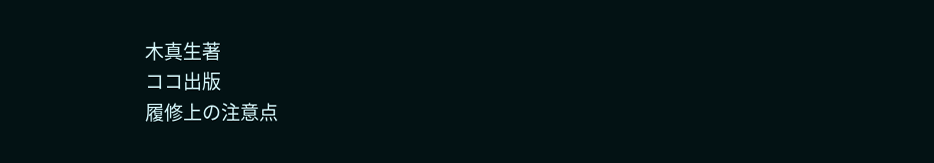木真生著
ココ出版
履修上の注意点